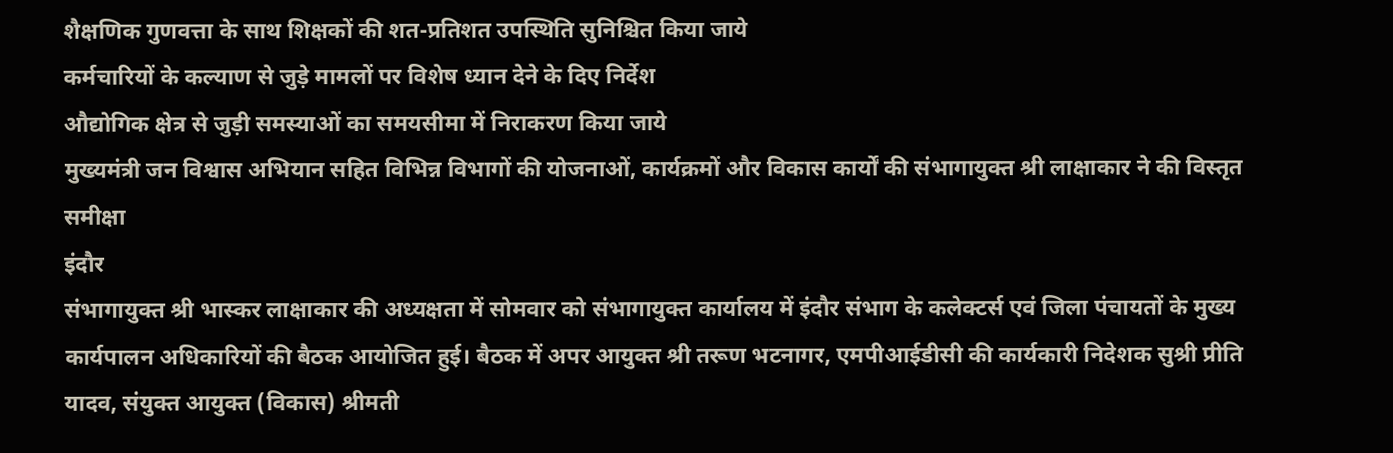शैक्षणिक गुणवत्ता के साथ शिक्षकों की शत-प्रतिशत उपस्थिति सुनिश्चित किया जाये
कर्मचारियों के कल्याण से जुड़े मामलों पर विशेष ध्यान देने के दिए निर्देश
औद्योगिक क्षेत्र से जुड़ी समस्याओं का समयसीमा में निराकरण किया जाये
मुख्यमंत्री जन विश्वास अभियान सहित विभिन्न विभागों की योजनाओं, कार्यक्रमों और विकास कार्यों की संभागायुक्त श्री लाक्षाकार ने की विस्तृत समीक्षा
इंदौर
संभागायुक्त श्री भास्कर लाक्षाकार की अध्यक्षता में सोमवार को संभागायुक्त कार्यालय में इंदौर संभाग के कलेक्टर्स एवं जिला पंचायतों के मुख्य कार्यपालन अधिकारियों की बैठक आयोजित हुई। बैठक में अपर आयुक्त श्री तरूण भटनागर, एमपीआईडीसी की कार्यकारी निदेशक सुश्री प्रीति यादव, संयुक्त आयुक्त (विकास) श्रीमती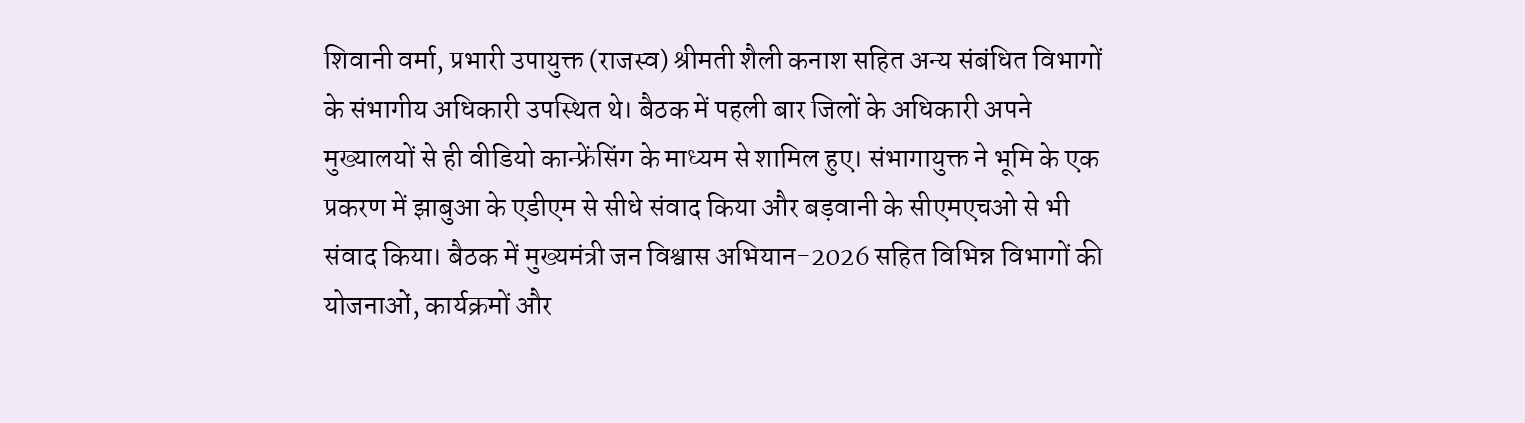शिवानी वर्मा, प्रभारी उपायुक्त (राजस्व) श्रीमती शैली कनाश सहित अन्य संबंधित विभागों के संभागीय अधिकारी उपस्थित थे। बैठक में पहली बार जिलों के अधिकारी अपने मुख्यालयों से ही वीडियो कान्फ्रेंसिंग के माध्यम से शामिल हुए। संभागायुक्त ने भूमि के एक प्रकरण में झाबुआ के एडीएम से सीधे संवाद किया और बड़वानी के सीएमएचओ से भी संवाद किया। बैठक में मुख्यमंत्री जन विश्वास अभियान-2026 सहित विभिन्न विभागों की योजनाओं, कार्यक्रमों और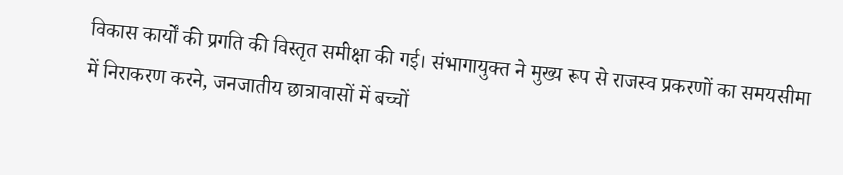विकास कार्यों की प्रगति की विस्तृत समीक्षा की गई। संभागायुक्त ने मुख्य रूप से राजस्व प्रकरणों का समयसीमा में निराकरण करने, जनजातीय छात्रावासों में बच्चों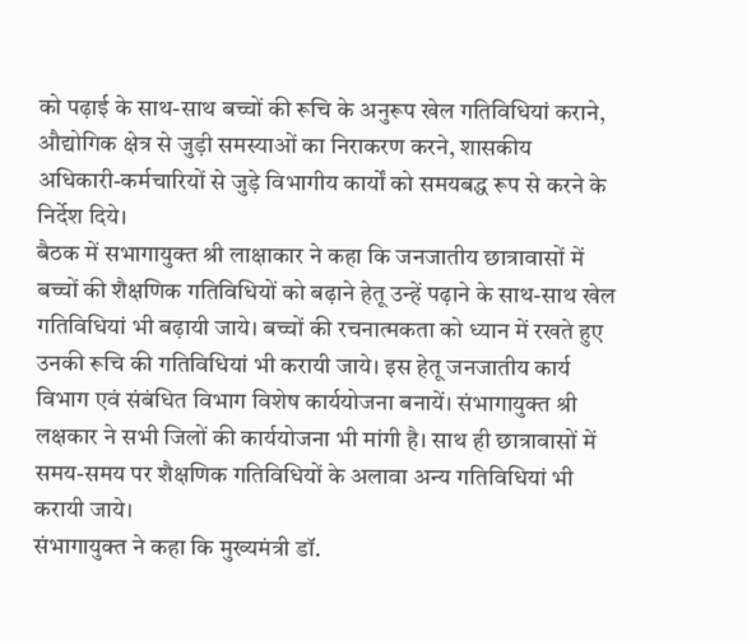को पढ़ाई के साथ-साथ बच्चों की रूचि के अनुरूप खेल गतिविधियां कराने, औद्योगिक क्षेत्र से जुड़ी समस्याओं का निराकरण करने, शासकीय अधिकारी-कर्मचारियों से जुड़े विभागीय कार्यों को समयबद्ध रूप से करने के निर्देश दिये।
बैठक में सभागायुक्त श्री लाक्षाकार ने कहा कि जनजातीय छात्रावासों में बच्चों की शैक्षणिक गतिविधियों को बढ़ाने हेतू उन्हें पढ़ाने के साथ-साथ खेल गतिविधियां भी बढ़ायी जाये। बच्चों की रचनात्मकता को ध्यान में रखते हुए उनकी रूचि की गतिविधियां भी करायी जाये। इस हेतू जनजातीय कार्य विभाग एवं संबंधित विभाग विशेष कार्ययोजना बनायें। संभागायुक्त श्री लक्षकार ने सभी जिलों की कार्ययोजना भी मांगी है। साथ ही छात्रावासों में समय-समय पर शैक्षणिक गतिविधियों के अलावा अन्य गतिविधियां भी करायी जाये।
संभागायुक्त ने कहा कि मुख्यमंत्री डॉ.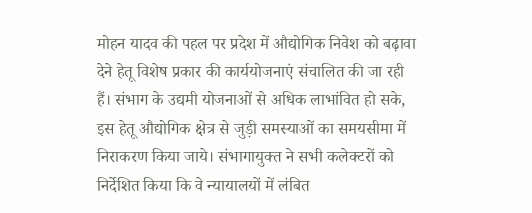मोहन यादव की पहल पर प्रदेश में औद्योगिक निवेश को बढ़ावा देने हेतू विशेष प्रकार की कार्ययोजनाएं संचालित की जा रही हैं। संभाग के उद्यमी योजनाओं से अधिक लाभांवित हो सके, इस हेतू औद्योगिक क्षेत्र से जुड़ी समस्याओं का समयसीमा में निराकरण किया जाये। संभागायुक्त ने सभी कलेक्टरों को निर्देशित किया कि वे न्यायालयों में लंबित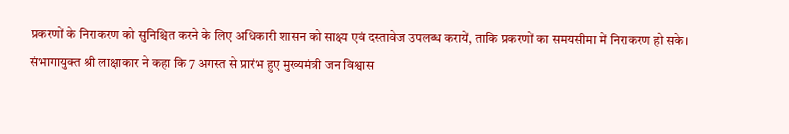प्रकरणों के निराकरण को सुनिश्चित करने के लिए अधिकारी शासन को साक्ष्य एवं दस्तावेज उपलब्ध करायें, ताकि प्रकरणों का समयसीमा में निराकरण हो सके।
संभागायुक्त श्री लाक्षाकार ने कहा कि 7 अगस्त से प्रारंभ हुए मुख्यमंत्री जन विश्वास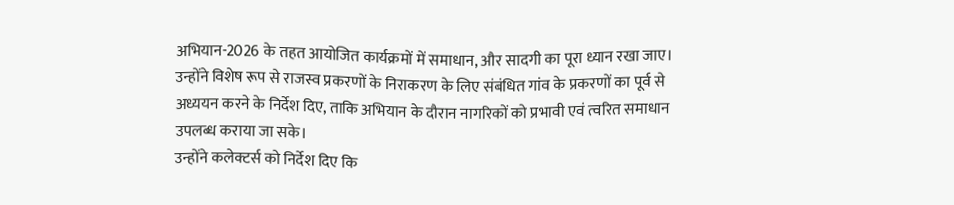अभियान-2026 के तहत आयोजित कार्यक्रमों में समाधान, और सादगी का पूरा ध्यान रखा जाए। उन्होंने विशेष रूप से राजस्व प्रकरणों के निराकरण के लिए संबंधित गांव के प्रकरणों का पूर्व से अध्ययन करने के निर्देश दिए, ताकि अभियान के दौरान नागरिकों को प्रभावी एवं त्वरित समाधान उपलब्ध कराया जा सके।
उन्होंने कलेक्टर्स को निर्देश दिए कि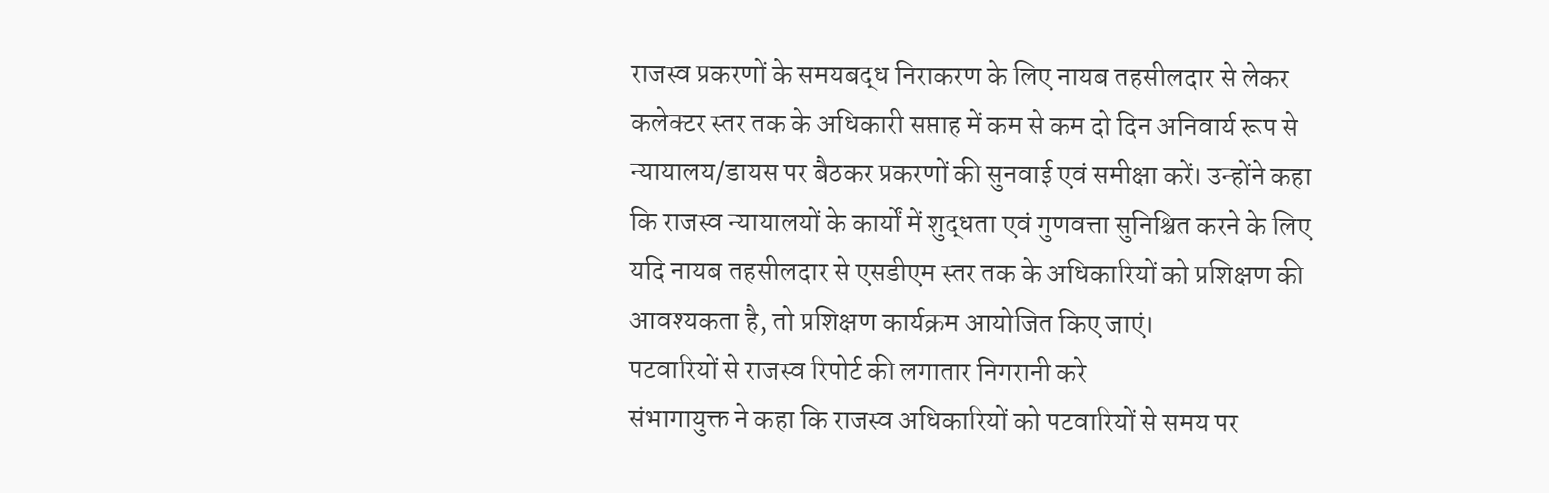राजस्व प्रकरणों के समयबद्ध निराकरण के लिए नायब तहसीलदार से लेकर कलेक्टर स्तर तक के अधिकारी सप्ताह में कम से कम दो दिन अनिवार्य रूप से न्यायालय/डायस पर बैठकर प्रकरणों की सुनवाई एवं समीक्षा करें। उन्होंने कहा कि राजस्व न्यायालयों के कार्यों में शुद्धता एवं गुणवत्ता सुनिश्चित करने के लिए यदि नायब तहसीलदार से एसडीएम स्तर तक के अधिकारियों को प्रशिक्षण की आवश्यकता है, तो प्रशिक्षण कार्यक्रम आयोजित किए जाएं।
पटवारियों से राजस्व रिपोर्ट की लगातार निगरानी करे
संभागायुक्त ने कहा कि राजस्व अधिकारियों को पटवारियों से समय पर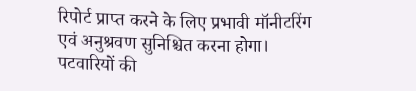रिपोर्ट प्राप्त करने के लिए प्रभावी मॉनीटरिंग एवं अनुश्रवण सुनिश्चित करना होगा। पटवारियों की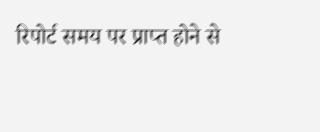रिपोर्ट समय पर प्राप्त होने से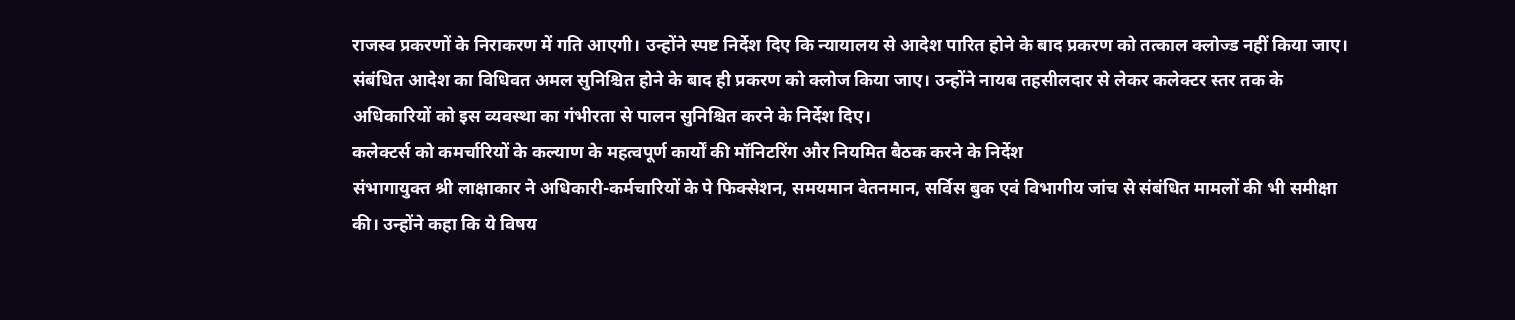राजस्व प्रकरणों के निराकरण में गति आएगी। उन्होंने स्पष्ट निर्देश दिए कि न्यायालय से आदेश पारित होने के बाद प्रकरण को तत्काल क्लोज्ड नहीं किया जाए। संबंधित आदेश का विधिवत अमल सुनिश्चित होने के बाद ही प्रकरण को क्लोज किया जाए। उन्होंने नायब तहसीलदार से लेकर कलेक्टर स्तर तक के अधिकारियों को इस व्यवस्था का गंभीरता से पालन सुनिश्चित करने के निर्देश दिए।
कलेक्टर्स को कमर्चारियों के कल्याण के महत्वपूर्ण कार्यों की मॉनिटरिंग और नियमित बैठक करने के निर्देश
संभागायुक्त श्री लाक्षाकार ने अधिकारी-कर्मचारियों के पे फिक्सेशन, समयमान वेतनमान, सर्विस बुक एवं विभागीय जांच से संबंधित मामलों की भी समीक्षा की। उन्होंने कहा कि ये विषय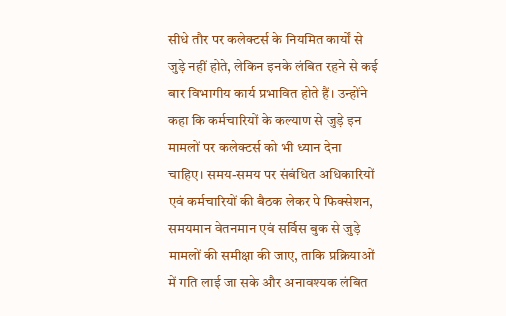सीधे तौर पर कलेक्टर्स के नियमित कार्यों से जुड़े नहीं होते, लेकिन इनके लंबित रहने से कई बार विभागीय कार्य प्रभावित होते हैं। उन्होंने कहा कि कर्मचारियों के कल्याण से जुड़े इन मामलों पर कलेक्टर्स को भी ध्यान देना चाहिए। समय-समय पर संबंधित अधिकारियों एवं कर्मचारियों की बैठक लेकर पे फिक्सेशन, समयमान वेतनमान एवं सर्विस बुक से जुड़े मामलों की समीक्षा की जाए, ताकि प्रक्रियाओं में गति लाई जा सके और अनावश्यक लंबित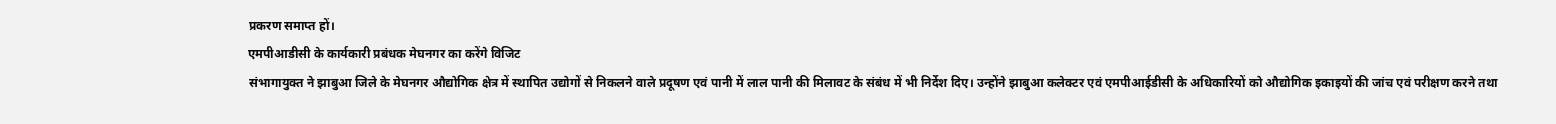प्रकरण समाप्त हों।
एमपीआडीसी के कार्यकारी प्रबंधक मेघनगर का करेंगे विजिट
संभागायुक्त ने झाबुआ जिले के मेघनगर औद्योगिक क्षेत्र में स्थापित उद्योगों से निकलने वाले प्रदूषण एवं पानी में लाल पानी की मिलावट के संबंध में भी निर्देश दिए। उन्होंने झाबुआ कलेक्टर एवं एमपीआईडीसी के अधिकारियों को औद्योगिक इकाइयों की जांच एवं परीक्षण करने तथा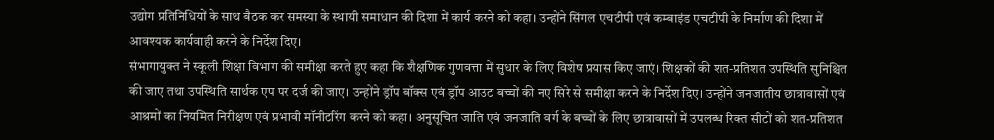उद्योग प्रतिनिधियों के साथ बैठक कर समस्या के स्थायी समाधान की दिशा में कार्य करने को कहा। उन्होंने सिंगल एचटीपी एवं कम्बाइंड एचटीपी के निर्माण की दिशा में आवश्यक कार्यवाही करने के निर्देश दिए।
संभागायुक्त ने स्कूली शिक्षा विभाग की समीक्षा करते हुए कहा कि शैक्षणिक गुणवत्ता में सुधार के लिए विशेष प्रयास किए जाएं। शिक्षकों की शत-प्रतिशत उपस्थिति सुनिश्चित की जाए तथा उपस्थिति सार्थक एप पर दर्ज की जाए। उन्होंने ड्रॉप बॉक्स एवं ड्रॉप आउट बच्चों की नए सिरे से समीक्षा करने के निर्देश दिए। उन्होंने जनजातीय छात्रावासों एवं आश्रमों का नियमित निरीक्षण एवं प्रभावी मॉनीटरिंग करने को कहा। अनुसूचित जाति एवं जनजाति वर्ग के बच्चों के लिए छात्रावासों में उपलब्ध रिक्त सीटों को शत-प्रतिशत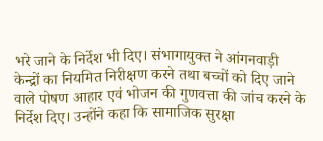भरे जाने के निर्देश भी दिए। संभागायुक्त ने आंगनवाड़ी केन्द्रों का नियमित निरीक्षण करने तथा बच्चों को दिए जाने वाले पोषण आहार एवं भोजन की गुणवत्ता की जांच करने के निर्देश दिए। उन्होंने कहा कि सामाजिक सुरक्षा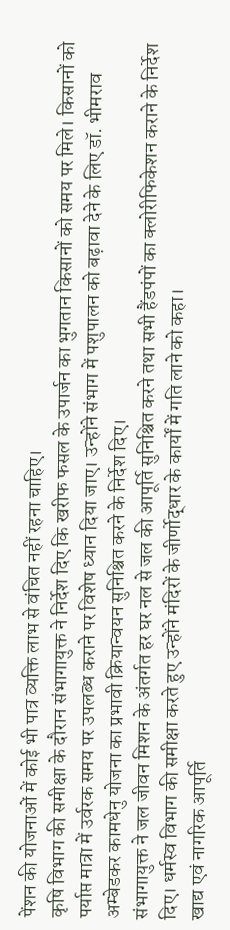पेंशन की योजनाओं में कोई भी पात्र व्यक्ति लाभ से वंचित नहीं रहना चाहिए।
कृषि विभाग की समीक्षा के दौरान संभागायुक्त ने निर्देश दिए कि खरीफ फसल के उपार्जन का भुगतान किसानों को समय पर मिले। किसानों को पर्याप्त मात्रा में उर्वरक समय पर उपलब्ध कराने पर विशेष ध्यान दिया जाए। उन्होंने संभाग में पशुपालन को बढ़ावा देने के लिए डॉ. भीमराव अम्बेडकर कामधेनु योजना का प्रभावी क्रियान्वयन सुनिश्चित करने के निर्देश दिए।
संभागायुक्त ने जल जीवन मिशन के अंतर्गत हर घर नल से जल की आपूर्ति सुनिश्चित करने तथा सभी हैंडपंपों का क्लोरीफिकेशन कराने के निर्देश दिए। धर्मस्व विभाग की समीक्षा करते हुए उन्होंने मंदिरों के जीर्णोद्धार के कार्यों में गति लाने को कहा।
खाद्य एवं नागरिक आपूर्ति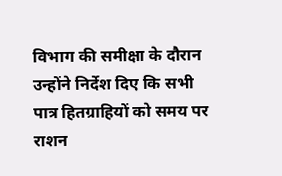विभाग की समीक्षा के दौरान उन्होंने निर्देश दिए कि सभी पात्र हितग्राहियों को समय पर राशन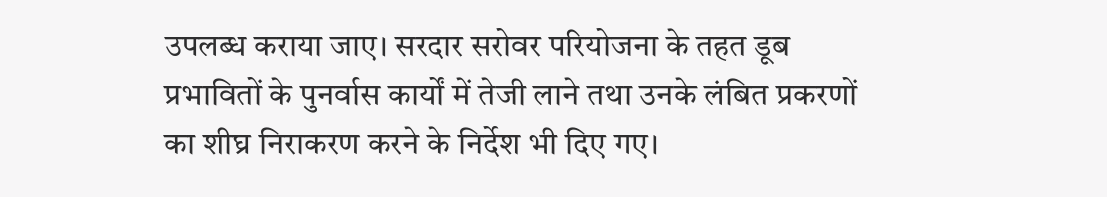उपलब्ध कराया जाए। सरदार सरोवर परियोजना के तहत डूब प्रभावितों के पुनर्वास कार्यों में तेजी लाने तथा उनके लंबित प्रकरणों का शीघ्र निराकरण करने के निर्देश भी दिए गए।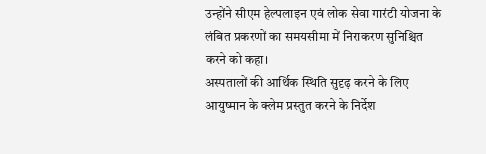उन्होंने सीएम हेल्पलाइन एवं लोक सेवा गारंटी योजना के लंबित प्रकरणों का समयसीमा में निराकरण सुनिश्चित करने को कहा।
अस्पतालों की आर्थिक स्थिति सुदृढ़ करने के लिए आयुष्मान के क्लेम प्रस्तुत करने के निर्देश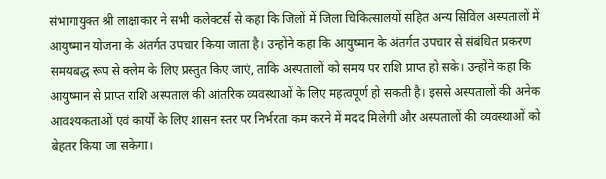संभागायुक्त श्री लाक्षाकार ने सभी कलेक्टर्स से कहा कि जिलों में जिला चिकित्सालयों सहित अन्य सिविल अस्पतालों में आयुष्मान योजना के अंतर्गत उपचार किया जाता है। उन्होंने कहा कि आयुष्मान के अंतर्गत उपचार से संबंधित प्रकरण समयबद्ध रूप से क्लेम के लिए प्रस्तुत किए जाएं, ताकि अस्पतालों को समय पर राशि प्राप्त हो सके। उन्होंने कहा कि आयुष्मान से प्राप्त राशि अस्पताल की आंतरिक व्यवस्थाओं के लिए महत्वपूर्ण हो सकती है। इससे अस्पतालों की अनेक आवश्यकताओं एवं कार्यों के लिए शासन स्तर पर निर्भरता कम करने में मदद मिलेगी और अस्पतालों की व्यवस्थाओं को बेहतर किया जा सकेगा।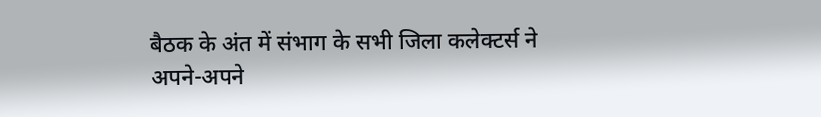बैठक के अंत में संभाग के सभी जिला कलेक्टर्स ने अपने-अपने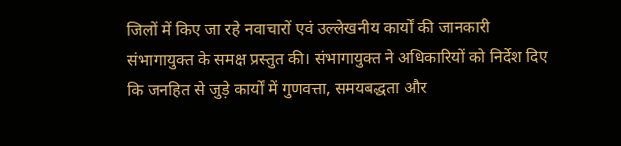जिलों में किए जा रहे नवाचारों एवं उल्लेखनीय कार्यों की जानकारी संभागायुक्त के समक्ष प्रस्तुत की। संभागायुक्त ने अधिकारियों को निर्देश दिए कि जनहित से जुड़े कार्यों में गुणवत्ता, समयबद्धता और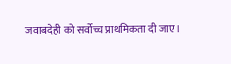जवाबदेही को सर्वोच्च प्राथमिकता दी जाए।